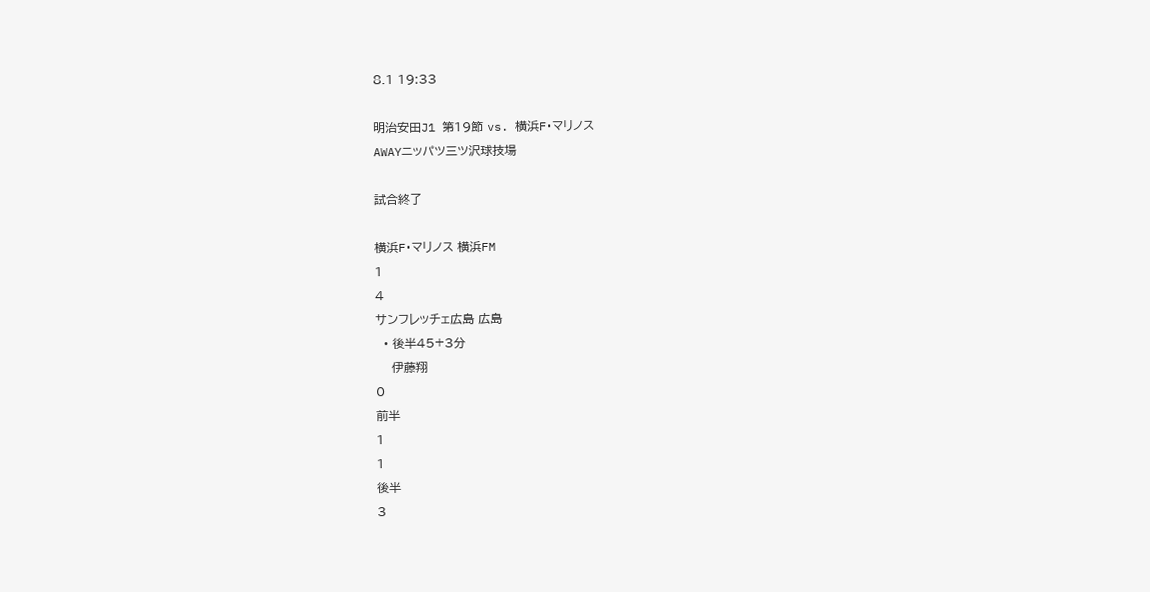8.1 19:33

明治安田J1 第19節 vs. 横浜F・マリノス
AWAYニッパツ三ツ沢球技場

試合終了

横浜F・マリノス 横浜FM
1
4
サンフレッチェ広島 広島
  • 後半45+3分
    伊藤翔
0
前半
1
1
後半
3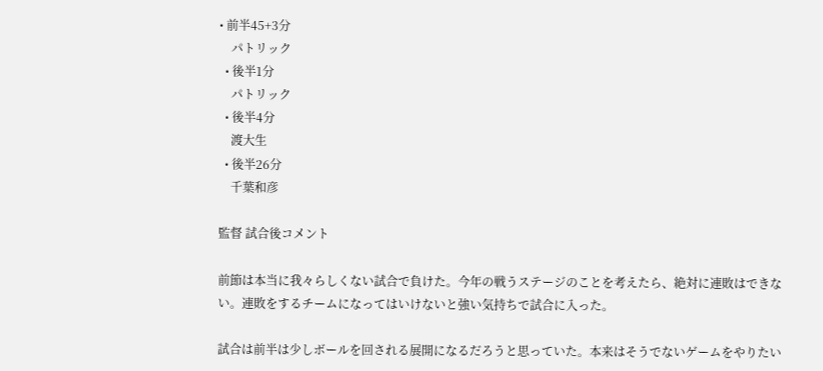• 前半45+3分
    パトリック
  • 後半1分
    パトリック
  • 後半4分
    渡大生
  • 後半26分
    千葉和彦

監督 試合後コメント

前節は本当に我々らしくない試合で負けた。今年の戦うステージのことを考えたら、絶対に連敗はできない。連敗をするチームになってはいけないと強い気持ちで試合に入った。

試合は前半は少しボールを回される展開になるだろうと思っていた。本来はそうでないゲームをやりたい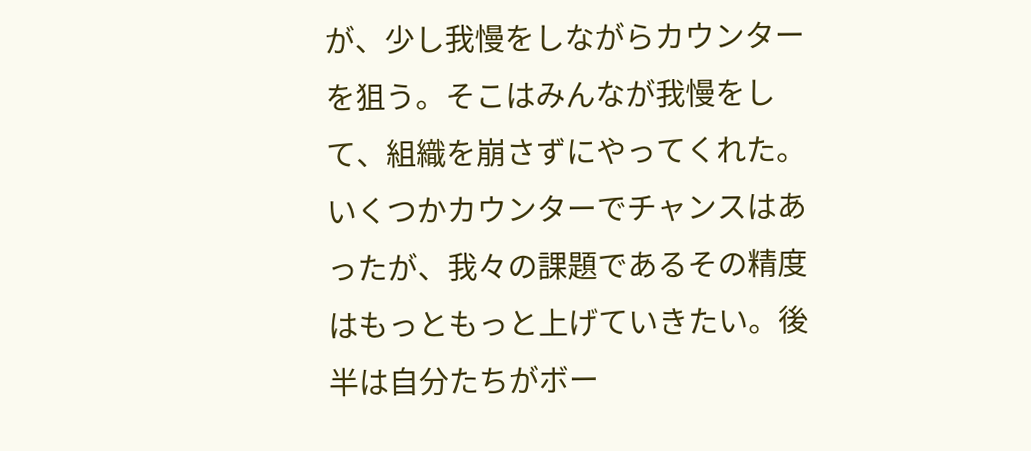が、少し我慢をしながらカウンターを狙う。そこはみんなが我慢をして、組織を崩さずにやってくれた。いくつかカウンターでチャンスはあったが、我々の課題であるその精度はもっともっと上げていきたい。後半は自分たちがボー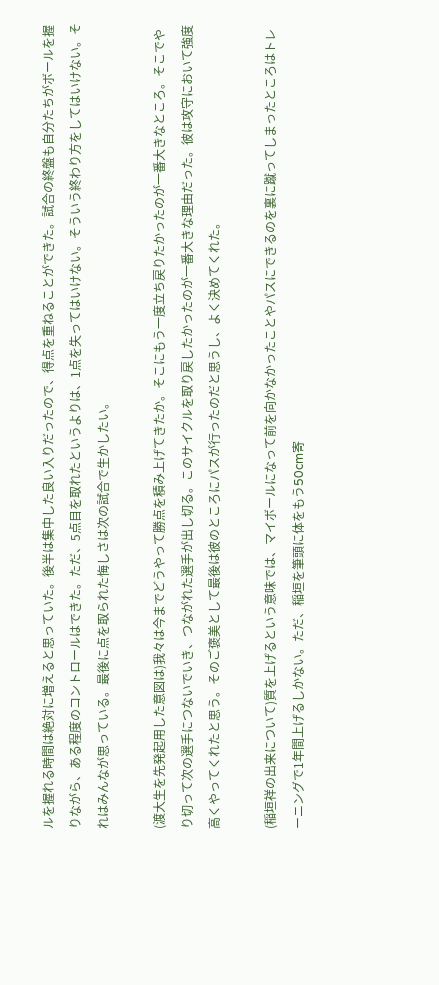ルを握れる時間は絶対に増えると思っていた。後半は集中した良い入りだったので、得点を重ねることができた。試合の終盤も自分たちがボールを握りながら、ある程度のコントロールはできた。ただ、5点目を取れたというよりは、1点を失ってはいけない。そういう終わり方をしてはいけない。それはみんなが思っている。最後に点を取られた悔しさは次の試合で生かしたい。

(渡大生を先発起用した意図は)我々は今までどうやって勝点を積み上げてきたか。そこにもう一度立ち戻りたかったのが一番大きなところ。そこでやり切って次の選手につないでいき、つながれた選手が出し切る。このサイクルを取り戻したかったのが一番大きな理由だった。彼は攻守において強度高くやってくれたと思う。そのご褒美として最後は彼のところにパスが行ったのだと思うし、よく決めてくれた。

(稲垣祥の出来について)質を上げるという意味では、マイボールになって前を向かなかったことやパスにできるのを裏に蹴ってしまったところはトレーニングで1年間上げるしかない。ただ、稲垣を筆頭に体をもう50cm寄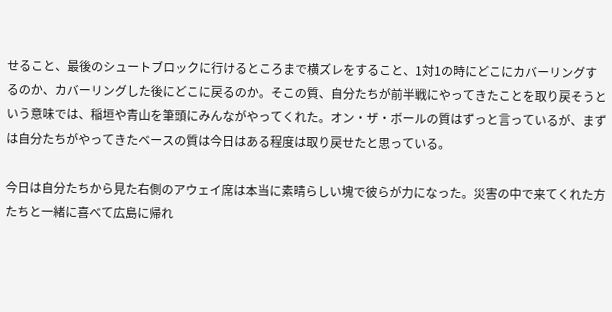せること、最後のシュートブロックに行けるところまで横ズレをすること、1対1の時にどこにカバーリングするのか、カバーリングした後にどこに戻るのか。そこの質、自分たちが前半戦にやってきたことを取り戻そうという意味では、稲垣や青山を筆頭にみんながやってくれた。オン・ザ・ボールの質はずっと言っているが、まずは自分たちがやってきたベースの質は今日はある程度は取り戻せたと思っている。

今日は自分たちから見た右側のアウェイ席は本当に素晴らしい塊で彼らが力になった。災害の中で来てくれた方たちと一緒に喜べて広島に帰れ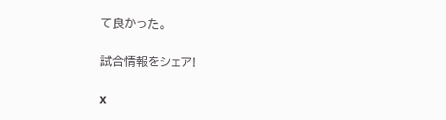て良かった。

試合情報をシェア!

x